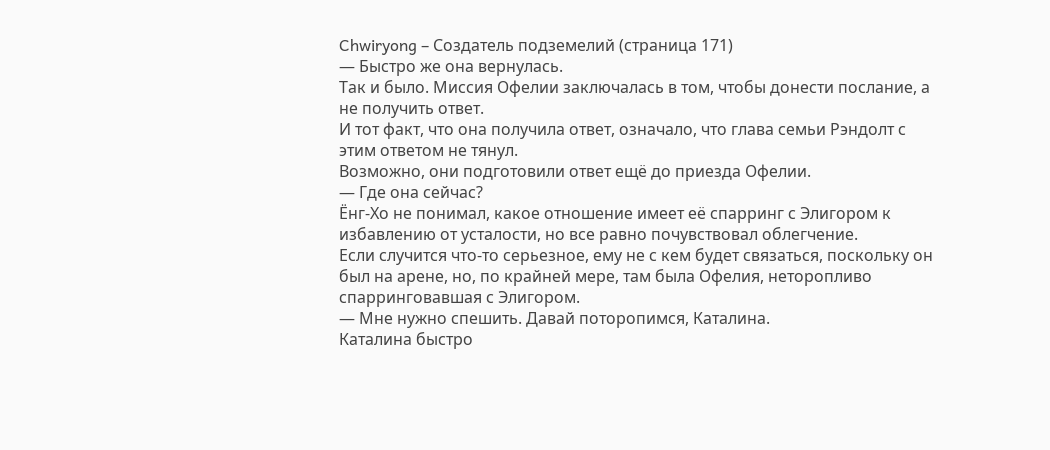Chwiryong – Создатель подземелий (страница 171)
— Быстро же она вернулась.
Так и было. Миссия Офелии заключалась в том, чтобы донести послание, а не получить ответ.
И тот факт, что она получила ответ, означало, что глава семьи Рэндолт с этим ответом не тянул.
Возможно, они подготовили ответ ещё до приезда Офелии.
— Где она сейчас?
Ёнг-Хо не понимал, какое отношение имеет её спарринг с Элигором к избавлению от усталости, но все равно почувствовал облегчение.
Если случится что-то серьезное, ему не с кем будет связаться, поскольку он был на арене, но, по крайней мере, там была Офелия, неторопливо спарринговавшая с Элигором.
— Мне нужно спешить. Давай поторопимся, Каталина.
Каталина быстро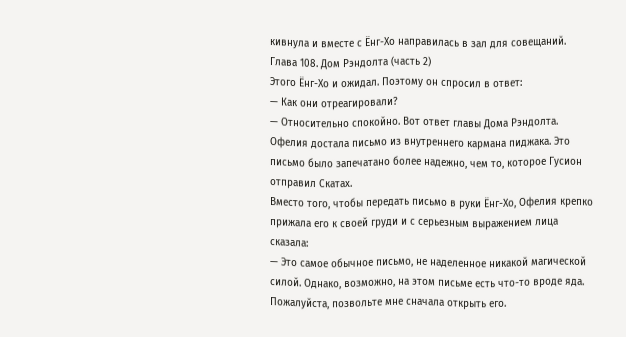кивнула и вместе с Ёнг-Хо направилась в зал для совещаний.
Глава 108. Дом Рэндолта (часть 2)
Этого Ёнг-Хо и ожидал. Поэтому он спросил в ответ:
— Как они отреагировали?
— Относительно спокойно. Вот ответ главы Дома Рэндолта.
Офелия достала письмо из внутреннего кармана пиджака. Это письмо было запечатано более надежно, чем то, которое Гусион отправил Скатах.
Вместо того, чтобы передать письмо в руки Ёнг-Хо, Офелия крепко прижала его к своей груди и с серьезным выражением лица сказала:
— Это самое обычное письмо, не наделенное никакой магической силой. Однако, возможно, на этом письме есть что-то вроде яда. Пожалуйста, позвольте мне сначала открыть его.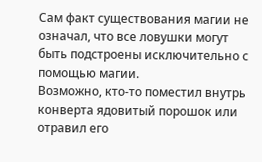Сам факт существования магии не означал, что все ловушки могут быть подстроены исключительно с помощью магии.
Возможно, кто-то поместил внутрь конверта ядовитый порошок или отравил его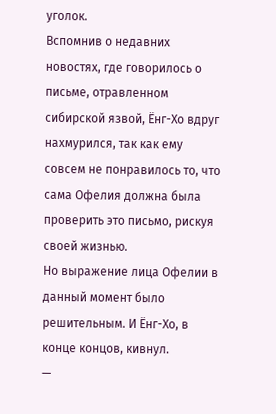уголок.
Вспомнив о недавних новостях, где говорилось о письме, отравленном сибирской язвой, Ёнг-Хо вдруг нахмурился, так как ему совсем не понравилось то, что сама Офелия должна была проверить это письмо, рискуя своей жизнью.
Но выражение лица Офелии в данный момент было решительным. И Ёнг-Хо, в конце концов, кивнул.
—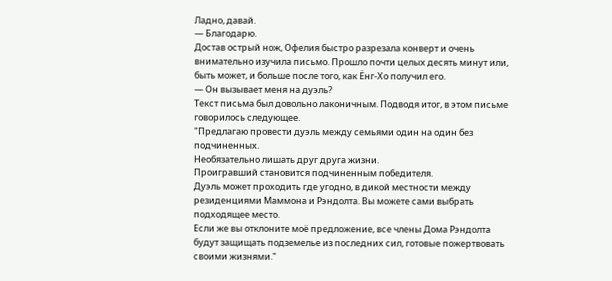Ладно, давай.
— Благодарю.
Достав острый нож, Офелия быстро разрезала конверт и очень внимательно изучила письмо. Прошло почти целых десять минут или, быть может, и больше после того, как Ёнг-Хо получил его.
— Он вызывает меня на дуэль?
Текст письма был довольно лаконичным. Подводя итог, в этом письме говорилось следующее.
"Предлагаю провести дуэль между семьями один на один без подчиненных.
Необязательно лишать друг друга жизни.
Проигравший становится подчиненным победителя.
Дуэль может проходить где угодно, в дикой местности между резиденциями Маммона и Рэндолта. Вы можете сами выбрать подходящее место.
Если же вы отклоните моё предложение, все члены Дома Рэндолта будут защищать подземелье из последних сил, готовые пожертвовать своими жизнями."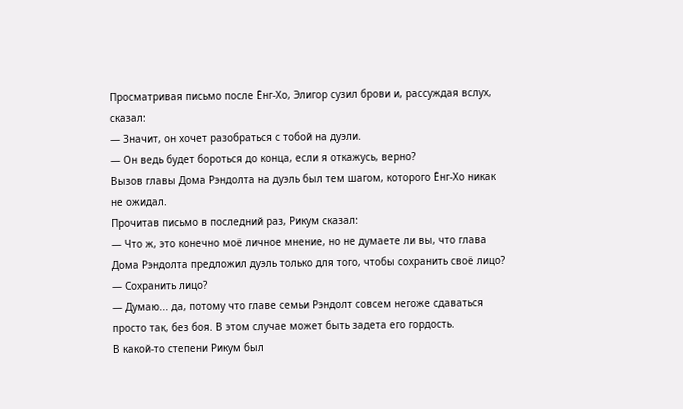Просматривая письмо после Ёнг-Хо, Элигор сузил брови и, рассуждая вслух, сказал:
— Значит, он хочет разобраться с тобой на дуэли.
— Он ведь будет бороться до конца, если я откажусь, верно?
Вызов главы Дома Рэндолта на дуэль был тем шагом, которого Ёнг-Хо никак не ожидал.
Прочитав письмо в последний раз, Рикум сказал:
— Что ж, это конечно моё личное мнение, но не думаете ли вы, что глава Дома Рэндолта предложил дуэль только для того, чтобы сохранить своё лицо?
— Сохранить лицо?
— Думаю... да, потому что главе семьи Рэндолт совсем негоже сдаваться просто так, без боя. В этом случае может быть задета его гордость.
В какой-то степени Рикум был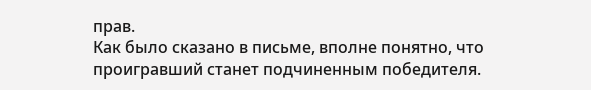прав.
Как было сказано в письме, вполне понятно, что проигравший станет подчиненным победителя.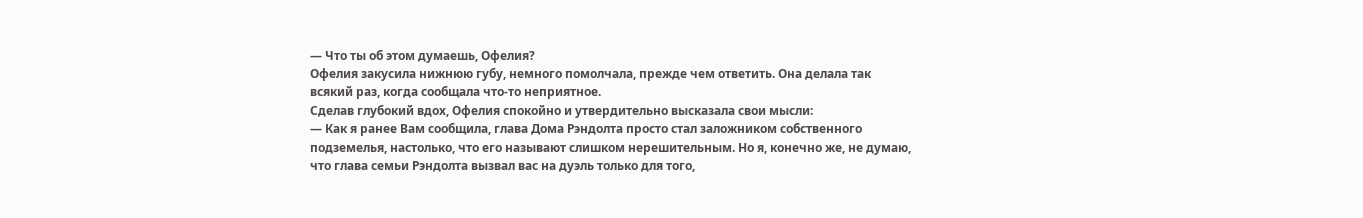— Что ты об этом думаешь, Офелия?
Офелия закусила нижнюю губу, немного помолчала, прежде чем ответить. Она делала так всякий раз, когда сообщала что-то неприятное.
Сделав глубокий вдох, Офелия спокойно и утвердительно высказала свои мысли:
— Как я ранее Вам сообщила, глава Дома Рэндолта просто стал заложником собственного подземелья, настолько, что его называют слишком нерешительным. Но я, конечно же, не думаю, что глава семьи Рэндолта вызвал вас на дуэль только для того,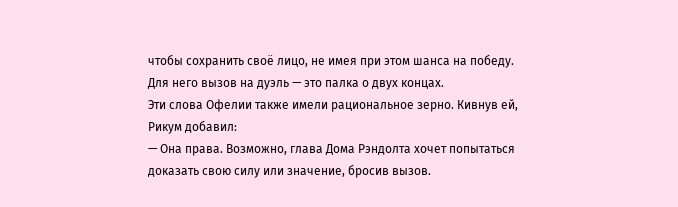чтобы сохранить своё лицо, не имея при этом шанса на победу. Для него вызов на дуэль — это палка о двух концах.
Эти слова Офелии также имели рациональное зерно. Кивнув ей, Рикум добавил:
— Она права. Возможно, глава Дома Рэндолта хочет попытаться доказать свою силу или значение, бросив вызов.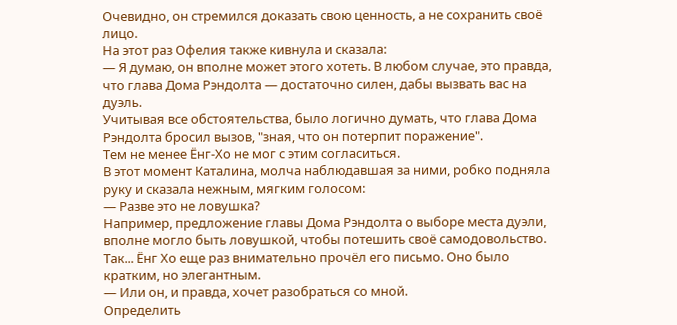Очевидно, он стремился доказать свою ценность, а не сохранить своё лицо.
На этот раз Офелия также кивнула и сказала:
— Я думаю, он вполне может этого хотеть. В любом случае, это правда, что глава Дома Рэндолта — достаточно силен, дабы вызвать вас на дуэль.
Учитывая все обстоятельства, было логично думать, что глава Дома Рэндолта бросил вызов, "зная, что он потерпит поражение".
Тем не менее Ёнг-Хо не мог с этим согласиться.
В этот момент Каталина, молча наблюдавшая за ними, робко подняла руку и сказала нежным, мягким голосом:
— Разве это не ловушка?
Например, предложение главы Дома Рэндолта о выборе места дуэли, вполне могло быть ловушкой, чтобы потешить своё самодовольство.
Так... Ёнг Хо еще раз внимательно прочёл его письмо. Оно было кратким, но элегантным.
— Или он, и правда, хочет разобраться со мной.
Определить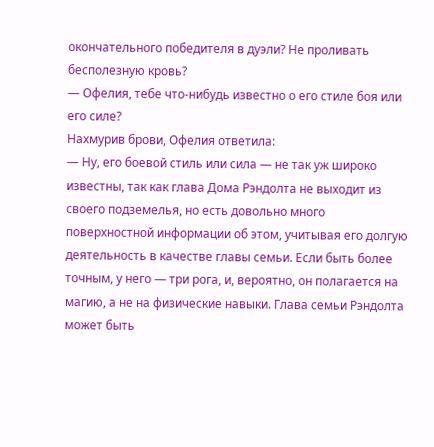окончательного победителя в дуэли? Не проливать бесполезную кровь?
— Офелия, тебе что-нибудь известно о его стиле боя или его силе?
Нахмурив брови, Офелия ответила:
— Ну, его боевой стиль или сила — не так уж широко известны, так как глава Дома Рэндолта не выходит из своего подземелья, но есть довольно много поверхностной информации об этом, учитывая его долгую деятельность в качестве главы семьи. Если быть более точным, у него — три рога, и, вероятно, он полагается на магию, а не на физические навыки. Глава семьи Рэндолта может быть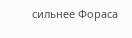сильнее Фораса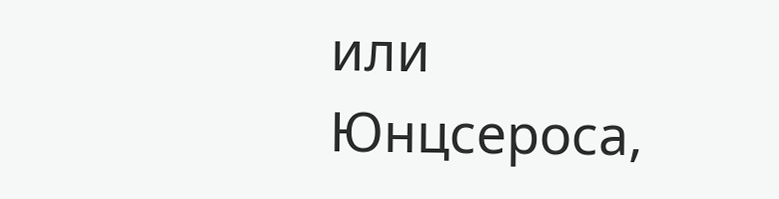или Юнцсероса,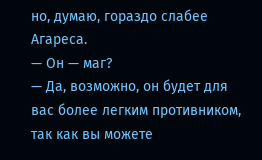но, думаю, гораздо слабее Агареса.
— Он — маг?
— Да, возможно, он будет для вас более легким противником, так как вы можете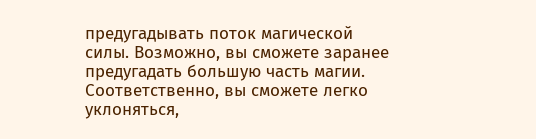предугадывать поток магической силы. Возможно, вы сможете заранее предугадать большую часть магии. Соответственно, вы сможете легко уклоняться,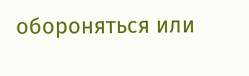обороняться или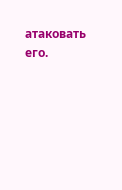атаковать его.